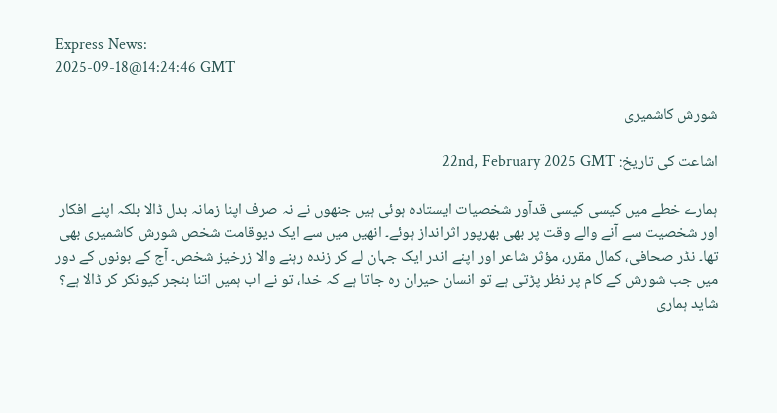Express News:
2025-09-18@14:24:46 GMT

شورش کاشمیری

اشاعت کی تاریخ: 22nd, February 2025 GMT

ہمارے خطے میں کیسی کیسی قدآور شخصیات ایستادہ ہوئی ہیں جنھوں نے نہ صرف اپنا زمانہ بدل ڈالا بلکہ اپنے افکار اور شخصیت سے آنے والے وقت پر بھی بھرپور اثرانداز ہوئے۔ انھیں میں سے ایک دیوقامت شخص شورش کاشمیری بھی تھا۔ نڈر صحافی، کمال مقرر، مؤثر شاعر اور اپنے اندر ایک جہان لے کر زندہ رہنے والا زرخیز شخص۔ آج کے بونوں کے دور میں جب شورش کے کام پر نظر پڑتی ہے تو انسان حیران رہ جاتا ہے کہ خدا، تو نے اب ہمیں اتنا بنجر کیونکر کر ڈالا ہے؟ شاید ہماری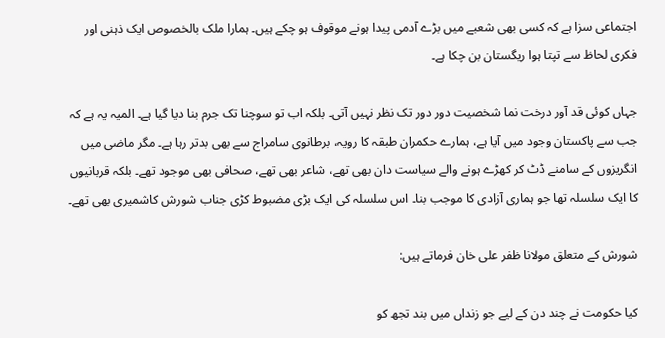اجتماعی سزا ہے کہ کسی بھی شعبے میں بڑے آدمی پیدا ہونے موقوف ہو چکے ہیں۔ ہمارا ملک بالخصوص ایک ذہنی اور فکری لحاظ سے تپتا ہوا ریگستان بن چکا ہے۔

جہاں کوئی قد آور درخت نما شخصیت دور دور تک نظر نہیں آتی۔ بلکہ اب تو سوچنا تک جرم بنا دیا گیا ہے۔ المیہ یہ ہے کہ جب سے پاکستان وجود میں آیا ہے، ہمارے حکمران طبقہ کا رویہ، برطانوی سامراج سے بھی بدتر رہا ہے۔ مگر ماضی میں انگریزوں کے سامنے ڈٹ کر کھڑے ہونے والے سیاست دان بھی تھے، شاعر بھی تھے، صحافی بھی موجود تھے۔ بلکہ قربانیوں کا ایک سلسلہ تھا جو ہماری آزادی کا موجب بنا۔ اس سلسلہ کی ایک بڑی مضبوط کڑی جناب شورش کاشمیری بھی تھے۔

شورش کے متعلق مولانا ظفر علی خان فرماتے ہیں:

کیا حکومت نے چند دن کے لیے جو زنداں میں بند تجھ کو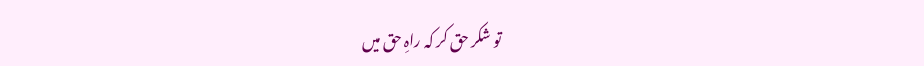تو شکر حق کر کہ راہِ حق میں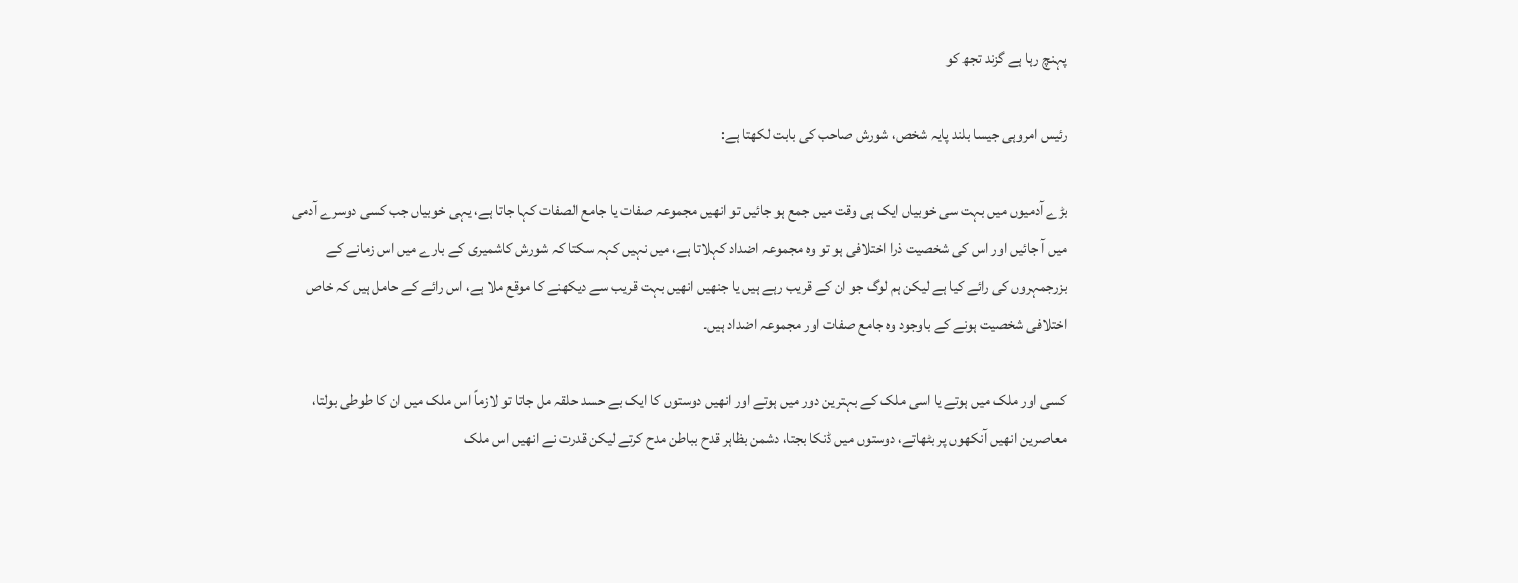پہنچ رہا ہے گزند تجھ کو

رئیس امروہی جیسا بلند پایہ شخص، شورش صاحب کی بابت لکھتا ہے:

بڑے آدمیوں میں بہت سی خوبیاں ایک ہی وقت میں جمع ہو جائیں تو انھیں مجموعہ صفات یا جامع الصفات کہا جاتا ہے، یہی خوبیاں جب کسی دوسرے آدمی میں آ جائیں اور اس کی شخصیت ذرا اختلافی ہو تو وہ مجموعہ اضداد کہلاتا ہے، میں نہیں کہہ سکتا کہ شورش کاشمیری کے بارے میں اس زمانے کے بزرجمہروں کی رائے کیا ہے لیکن ہم لوگ جو ان کے قریب رہے ہیں یا جنھیں انھیں بہت قریب سے دیکھنے کا موقع ملا ہے، اس رائے کے حامل ہیں کہ خاص اختلافی شخصیت ہونے کے باوجود وہ جامع صفات اور مجموعہ اضداد ہیں۔

کسی اور ملک میں ہوتے یا اسی ملک کے بہترین دور میں ہوتے اور انھیں دوستوں کا ایک بے حسد حلقہ مل جاتا تو لازماً اس ملک میں ان کا طوطی بولتا، معاصرین انھیں آنکھوں پر بٹھاتے، دوستوں میں ڈنکا بجتا، دشمن بظاہر قدح بباطن مدح کرتے لیکن قدرت نے انھیں اس ملک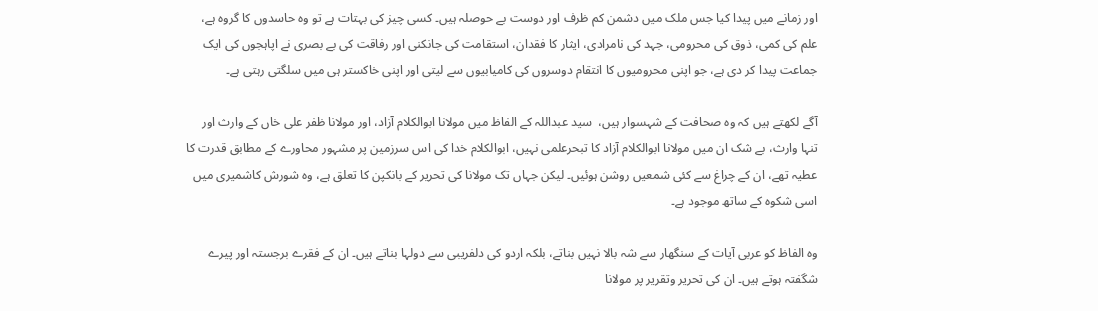اور زمانے میں پیدا کیا جس ملک میں دشمن کم ظرف اور دوست بے حوصلہ ہیں۔ کسی چیز کی بہتات ہے تو وہ حاسدوں کا گروہ ہے، علم کی کمی، ذوق کی محرومی، جہد کی نامرادی، ایثار کا فقدان، استقامت کی جانکنی اور رفاقت کی بے بصری نے اپاہجوں کی ایک جماعت پیدا کر دی ہے، جو اپنی محرومیوں کا انتقام دوسروں کی کامیابیوں سے لیتی اور اپنی خاکستر ہی میں سلگتی رہتی ہے۔

آگے لکھتے ہیں کہ وہ صحافت کے شہسوار ہیں،  سید عبداللہ کے الفاظ میں مولانا ابوالکلام آزاد، اور مولانا ظفر علی خاں کے وارث اور تنہا وارث، بے شک ان میں مولانا ابوالکلام آزاد کا تبحرعلمی نہیں، ابوالکلام خدا کی اس سرزمین پر مشہور محاورے کے مطابق قدرت کا عطیہ تھے، ان کے چراغ سے کئی شمعیں روشن ہوئیں۔ لیکن جہاں تک مولانا کی تحریر کے بانکپن کا تعلق ہے، وہ شورش کاشمیری میں اسی شکوہ کے ساتھ موجود ہے۔

وہ الفاظ کو عربی آیات کے سنگھار سے شہ بالا نہیں بناتے، بلکہ اردو کی دلفریبی سے دولہا بناتے ہیں۔ ان کے فقرے برجستہ اور پیرے شگفتہ ہوتے ہیں۔ ان کی تحریر وتقریر پر مولانا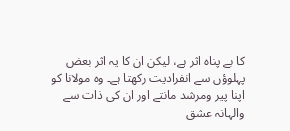کا بے پناہ اثر ہے، لیکن ان کا یہ اثر بعض پہلوؤں سے انفرادیت رکھتا ہے۔ وہ مولانا کو اپنا پیر ومرشد مانتے اور ان کی ذات سے والہانہ عشق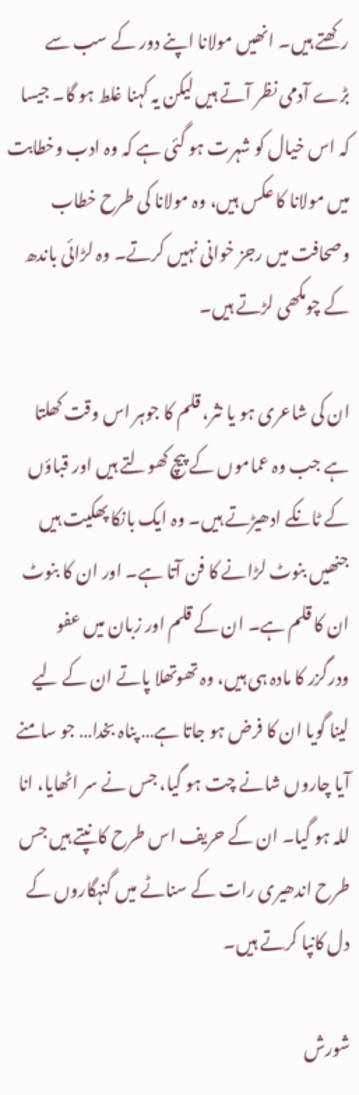رکھتے ہیں۔ انھیں مولانا اپنے دور کے سب سے بڑے آدمی نظر آتے ہیں لیکن یہ کہنا غلط ہو گا۔ جیسا کہ اس خیال کو شہرت ہو گئی ہے کہ وہ ادب وخطابت میں مولانا کا عکس ہیں، وہ مولانا کی طرح خطاب وصحافت میں رجز خوانی نہیں کرتے۔ وہ لڑائی باندھ کے چومکھی لڑتے ہیں۔

ان کی شاعری ہو یا نثر، قلم کا جوہر اس وقت کھلتا ہے جب وہ عماموں کے پیچ کھولتے ہیں اور قباؤں کے ٹانکے ادھیڑتے ہیں۔ وہ ایک بانکا پھکیت ہیں جنھیں بنوٹ لڑانے کا فن آتا ہے۔ اور ان کا بنوٹ ان کا قلم ہے۔ ان کے قلم اور زبان میں عفو ودرگزر کا مادہ ہی ہیں، وہ تھوتھلا پاتے ان کے لیے لینا گویا ان کا فرض ہو جاتا ہے… پناہ بخدا… جو سامنے آیا چاروں شانے چت ہو گیا، جس نے سر اٹھایا، انا للہ ہو گیا۔ ان کے حریف اس طرح کانپتے ہیں جس طرح اندھیری رات کے سناٹے میں گنہگاروں کے دل کانپا کرتے ہیں۔

شورش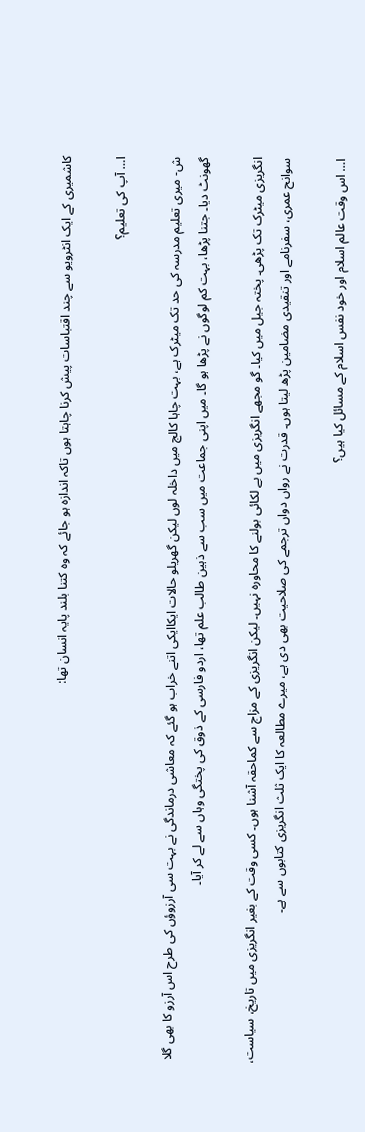کاشمیری کے ایک انٹرویو سے چند اقتباسات پیش کرنا چاہتا ہوں تاکہ اندازہ ہو جائے کہ وہ کتنا بلند پایہ انسان تھا:

ا… آپ کی تعلیم؟

ش- میری تعلیم مدرسہ کی حد تک میٹرک ہے، بہت چاہا کالج میں داخلہ لوں لیکن گھریلو حالات ایکاایکی اتنے خراب ہو گئے کہ معاشی درماندگی نے بہت سی آرزوؤں کی طرح اس آرزو کا بھی گلا گھونٹ دیا۔ جتنا پڑھا، بہت کم لوگوں نے پڑھا ہو گا۔ میں اپنی جماعت میں سب سے ذہین طالب علم تھا، اردو فارسی کے ذوق کی پختگی وہاں سے لے کر آیا۔

انگریزی میٹرک تک پڑھی۔ پختہ جیل میں کیا۔ گو مجھے انگریزی میں بے لکائی بولنے کا محاورہ نہیں۔ لیکن انگریزی کے مزاج سے کماحقہ آشنا ہوں۔ کسی وقت کے بغیر انگریزی میں تاریخ، سیاست، سوانح عمری، سفرنامے اور تنقیدی مضامین پڑھ لیتا ہوں۔ قدرت نے رواں دواں ترجمے کی صلاحیت بھی دی ہے، میرے مطالعہ کا ایک ثلث انگریزی کتابوں سے ہے۔

ا… اس وقت عالم اسلام اور خود نفس اسلام کے مسائل کیا ہیں؟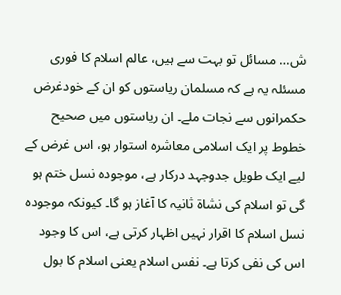ش… مسائل تو بہت سے ہیں، عالم اسلام کا فوری مسئلہ یہ ہے کہ مسلمان ریاستوں کو ان کے خودغرض حکمرانوں سے نجات ملے۔ ان ریاستوں میں صحیح خطوط پر ایک اسلامی معاشرہ استوار ہو، اس غرض کے لیے ایک طویل جدوجہد درکار ہے، موجودہ نسل ختم ہو گی تو اسلام کی نشاۃ ثانیہ کا آغاز ہو گا۔ کیونکہ موجودہ نسل اسلام کا اقرار نہیں اظہار کرتی ہے، اس کا وجود اس کی نفی کرتا ہے۔ نفس اسلام یعنی اسلام کا بول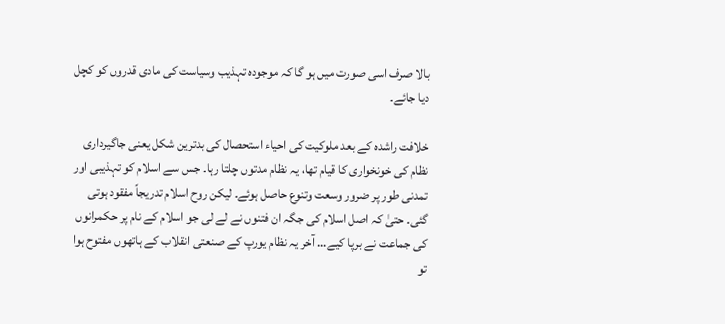بالا صرف اسی صورت میں ہو گا کہ موجودہ تہذیب وسیاست کی مادی قدروں کو کچل دیا جائے۔

خلافت راشدہ کے بعد ملوکیت کی احیاء استحصال کی بدترین شکل یعنی جاگیرداری نظام کی خونخواری کا قیام تھا، یہ نظام مدتوں چلتا رہا۔ جس سے اسلام کو تہذیبی اور تمدنی طور پر ضرور وسعت وتنوع حاصل ہوئے۔ لیکن روح اسلام تدریجاً مفقود ہوتی گئی۔ حتیٰ کہ اصل اسلام کی جگہ ان فتنوں نے لے لی جو اسلام کے نام پر حکمرانوں کی جماعت نے برپا کیے… آخر یہ نظام یورپ کے صنعتی انقلاب کے ہاتھوں مفتوح ہوا تو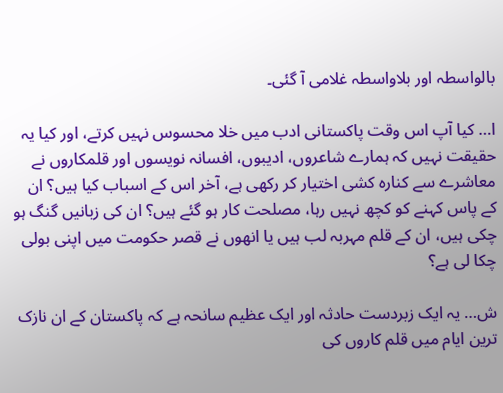بالواسطہ اور بلاواسطہ غلامی آ گئی۔

ا… کیا آپ اس وقت پاکستانی ادب میں خلا محسوس نہیں کرتے، اور کیا یہ حقیقت نہیں کہ ہمارے شاعروں، ادیبوں، افسانہ نویسوں اور قلمکاروں نے معاشرے سے کنارہ کشی اختیار کر رکھی ہے، آخر اس کے اسباب کیا ہیں؟ ان کے پاس کہنے کو کچھ نہیں رہا، مصلحت کار ہو گئے ہیں؟ ان کی زبانیں گنگ ہو چکی ہیں، ان کے قلم مہربہ لب ہیں یا انھوں نے قصر حکومت میں اپنی بولی چکا لی ہے؟

ش… یہ ایک زبردست حادثہ اور ایک عظیم سانحہ ہے کہ پاکستان کے ان نازک ترین ایام میں قلم کاروں کی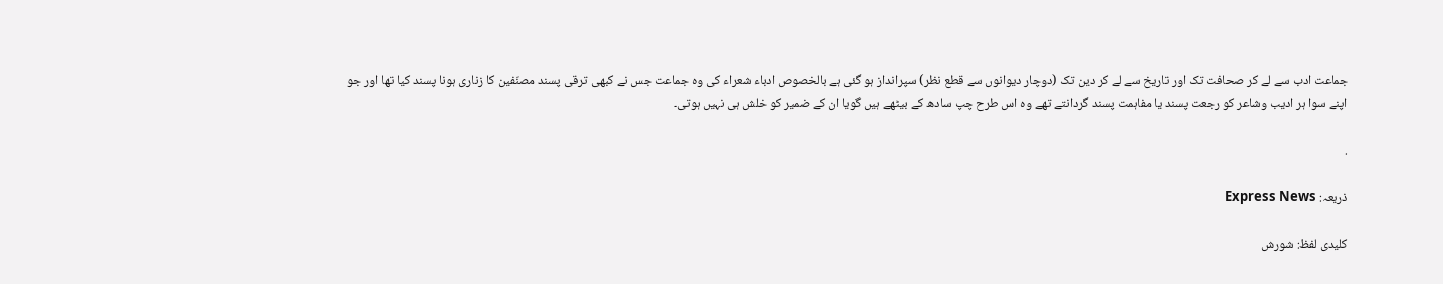جماعت ادب سے لے کر صحافت تک اور تاریخ سے لے کر دین تک (دوچار دیوانوں سے قطع نظر) سپرانداز ہو گئی ہے بالخصوص ادباء شعراء کی وہ جماعت جس نے کبھی ترقی پسند مصنّفین کا زناری ہونا پسند کیا تھا اور جو اپنے سوا ہر ادیب وشاعر کو رجعت پسند یا مفاہمت پسند گردانتے تھے وہ اس طرح چپ سادھ کے بیٹھے ہیں گویا ان کے ضمیر کو خلش ہی نہیں ہوتی۔

.

ذریعہ: Express News

کلیدی لفظ: شورش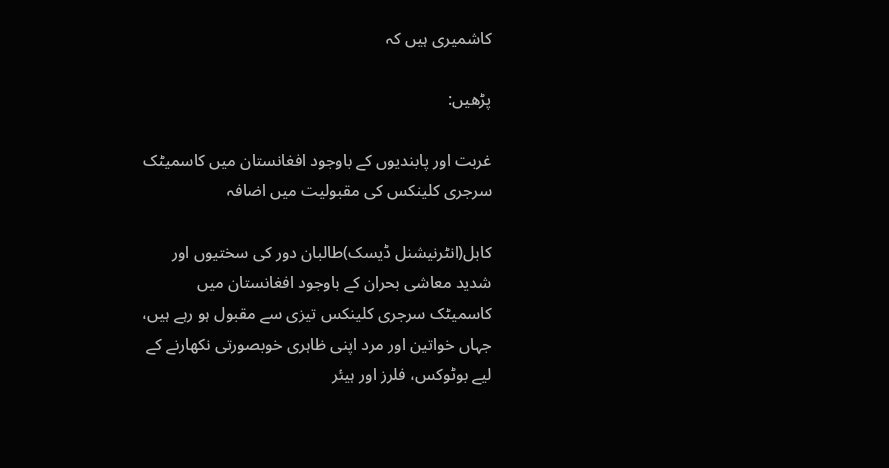کاشمیری ہیں کہ

پڑھیں:

غربت اور پابندیوں کے باوجود افغانستان میں کاسمیٹک سرجری کلینکس کی مقبولیت میں اضافہ

کابل(انٹرنیشنل ڈیسک)طالبان دور کی سختیوں اور شدید معاشی بحران کے باوجود افغانستان میں کاسمیٹک سرجری کلینکس تیزی سے مقبول ہو رہے ہیں، جہاں خواتین اور مرد اپنی ظاہری خوبصورتی نکھارنے کے لیے بوٹوکس، فلرز اور ہیئر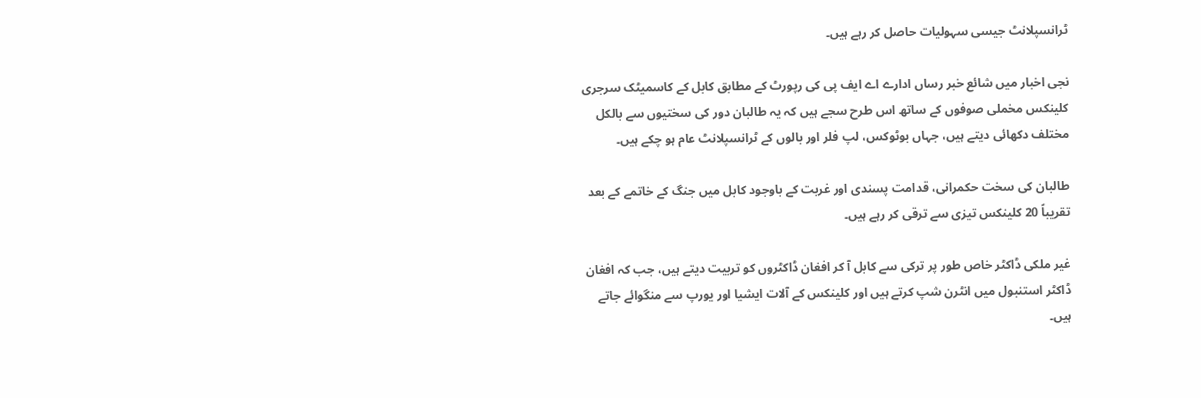ٹرانسپلانٹ جیسی سہولیات حاصل کر رہے ہیں۔

نجی اخبار میں شائع خبر رساں ادارے اے ایف پی کی رپورٹ کے مطابق کابل کے کاسمیٹک سرجری کلینکس مخملی صوفوں کے ساتھ اس طرح سجے ہیں کہ یہ طالبان دور کی سختیوں سے بالکل مختلف دکھائی دیتے ہیں، جہاں بوٹوکس، لپ فلر اور بالوں کے ٹرانسپلانٹ عام ہو چکے ہیں۔

طالبان کی سخت حکمرانی، قدامت پسندی اور غربت کے باوجود کابل میں جنگ کے خاتمے کے بعد تقریباً 20 کلینکس تیزی سے ترقی کر رہے ہیں۔

غیر ملکی ڈاکٹر خاص طور پر ترکی سے کابل آ کر افغان ڈاکٹروں کو تربیت دیتے ہیں، جب کہ افغان ڈاکٹر استنبول میں انٹرن شپ کرتے ہیں اور کلینکس کے آلات ایشیا اور یورپ سے منگوائے جاتے ہیں۔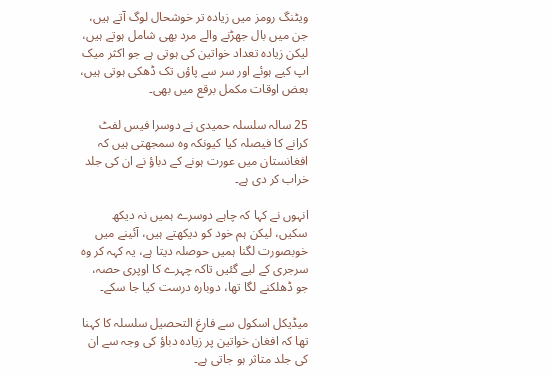ویٹنگ رومز میں زیادہ تر خوشحال لوگ آتے ہیں، جن میں بال جھڑنے والے مرد بھی شامل ہوتے ہیں، لیکن زیادہ تعداد خواتین کی ہوتی ہے جو اکثر میک اپ کیے ہوئے اور سر سے پاؤں تک ڈھکی ہوتی ہیں، بعض اوقات مکمل برقع میں بھی۔

25 سالہ سلسلہ حمیدی نے دوسرا فیس لفٹ کرانے کا فیصلہ کیا کیونکہ وہ سمجھتی ہیں کہ افغانستان میں عورت ہونے کے دباؤ نے ان کی جلد خراب کر دی ہے۔

انہوں نے کہا کہ چاہے دوسرے ہمیں نہ دیکھ سکیں، لیکن ہم خود کو دیکھتے ہیں، آئینے میں خوبصورت لگنا ہمیں حوصلہ دیتا ہے، یہ کہہ کر وہ سرجری کے لیے گئیں تاکہ چہرے کا اوپری حصہ، جو ڈھلکنے لگا تھا، دوبارہ درست کیا جا سکے۔

میڈیکل اسکول سے فارغ التحصیل سلسلہ کا کہنا تھا کہ افغان خواتین پر زیادہ دباؤ کی وجہ سے ان کی جلد متاثر ہو جاتی ہے۔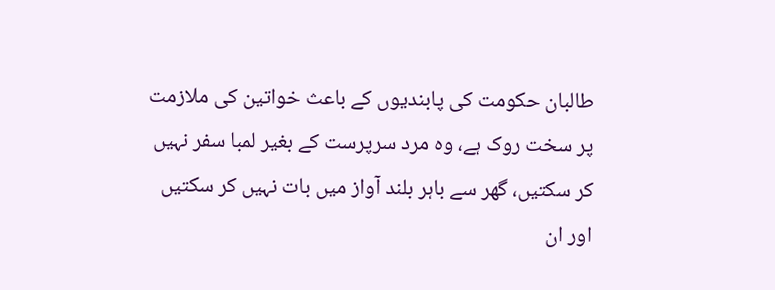طالبان حکومت کی پابندیوں کے باعث خواتین کی ملازمت پر سخت روک ہے، وہ مرد سرپرست کے بغیر لمبا سفر نہیں کر سکتیں، گھر سے باہر بلند آواز میں بات نہیں کر سکتیں اور ان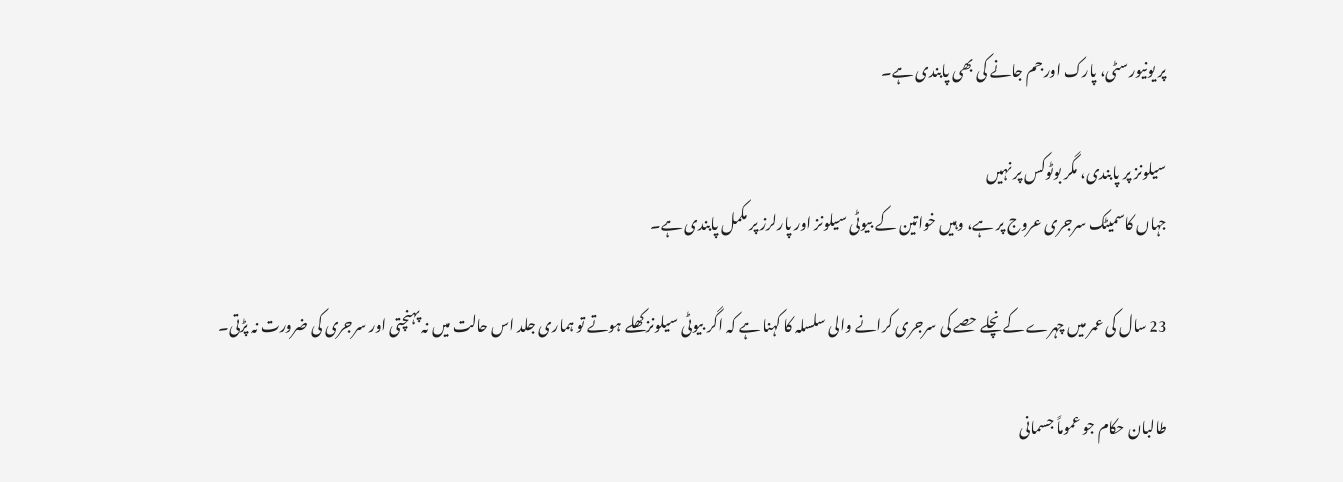پر یونیورسٹی، پارک اور جم جانے کی بھی پابندی ہے۔

سیلونز پر پابندی، مگر بوٹوکس پر نہیں
جہاں کاسمیٹک سرجری عروج پر ہے، وہیں خواتین کے بیوٹی سیلونز اور پارلرز پر مکمل پابندی ہے۔

23 سال کی عمر میں چہرے کے نچلے حصے کی سرجری کرانے والی سلسلہ کا کہنا ہے کہ اگر بیوٹی سیلونز کھلے ہوتے تو ہماری جلد اس حالت میں نہ پہنچتی اور سرجری کی ضرورت نہ پڑتی۔

طالبان حکام جو عموماً جسمانی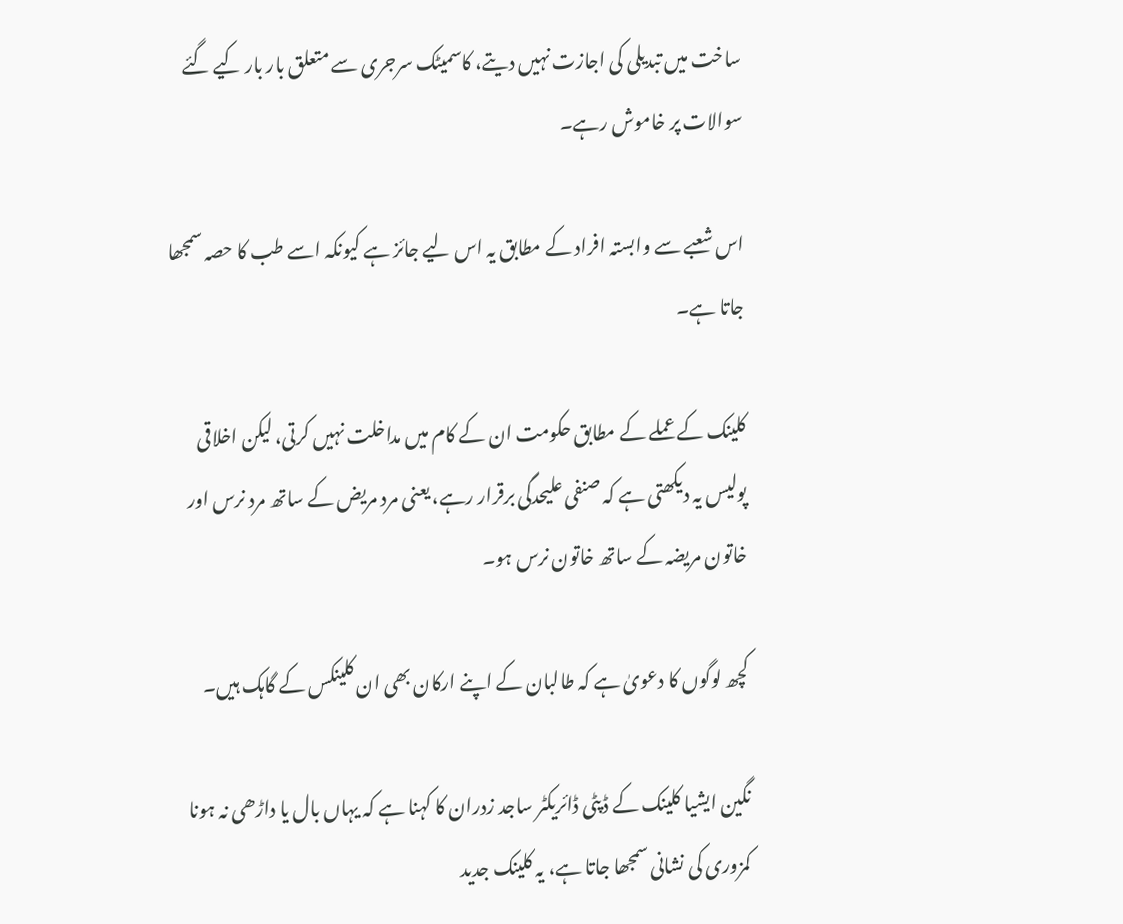ساخت میں تبدیلی کی اجازت نہیں دیتے، کاسمیٹک سرجری سے متعلق بار بار کیے گئے سوالات پر خاموش رہے۔

اس شعبے سے وابستہ افراد کے مطابق یہ اس لیے جائز ہے کیونکہ اسے طب کا حصہ سمجھا جاتا ہے۔

کلینک کے عملے کے مطابق حکومت ان کے کام میں مداخلت نہیں کرتی، لیکن اخلاقی پولیس یہ دیکھتی ہے کہ صنفی علیحدگی برقرار رہے، یعنی مرد مریض کے ساتھ مرد نرس اور خاتون مریضہ کے ساتھ خاتون نرس ہو۔

کچھ لوگوں کا دعویٰ ہے کہ طالبان کے اپنے ارکان بھی ان کلینکس کے گاہک ہیں۔

نگین ایشیا کلینک کے ڈپٹی ڈائریکٹر ساجد زدران کا کہنا ہے کہ یہاں بال یا داڑھی نہ ہونا کمزوری کی نشانی سمجھا جاتا ہے، یہ کلینک جدید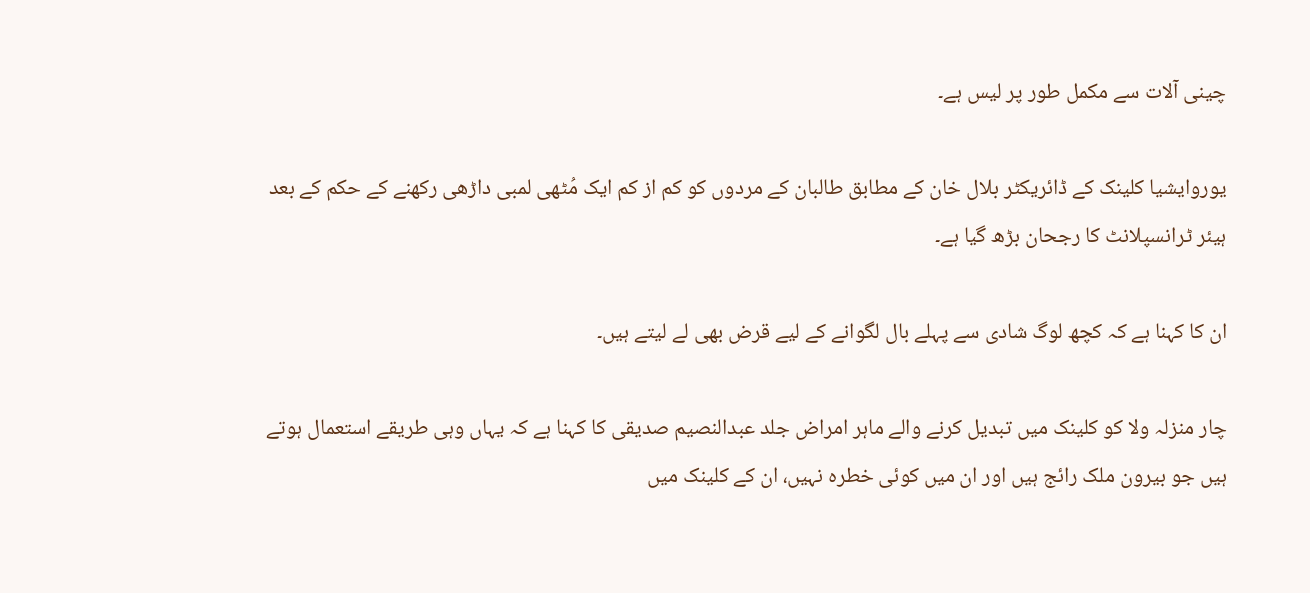چینی آلات سے مکمل طور پر لیس ہے۔

یوروایشیا کلینک کے ڈائریکٹر بلال خان کے مطابق طالبان کے مردوں کو کم از کم ایک مُٹھی لمبی داڑھی رکھنے کے حکم کے بعد ہیئر ٹرانسپلانٹ کا رجحان بڑھ گیا ہے۔

ان کا کہنا ہے کہ کچھ لوگ شادی سے پہلے بال لگوانے کے لیے قرض بھی لے لیتے ہیں۔

چار منزلہ ولا کو کلینک میں تبدیل کرنے والے ماہر امراض جلد عبدالنصیم صدیقی کا کہنا ہے کہ یہاں وہی طریقے استعمال ہوتے ہیں جو بیرون ملک رائج ہیں اور ان میں کوئی خطرہ نہیں، ان کے کلینک میں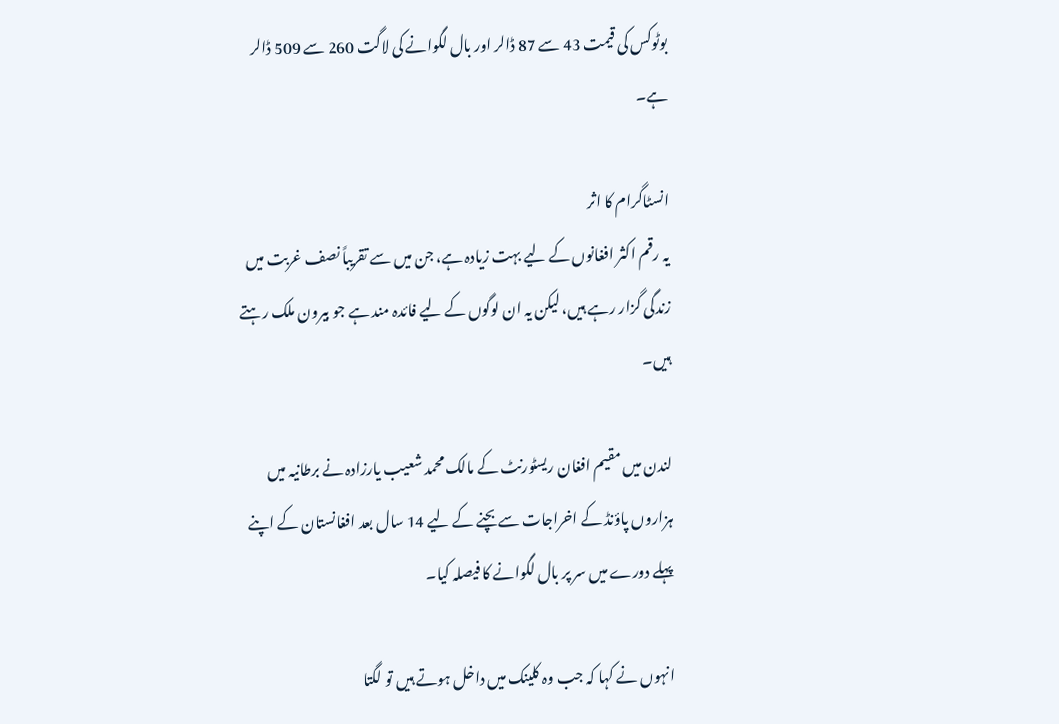بوٹوکس کی قیمت 43 سے 87 ڈالر اور بال لگوانے کی لاگت 260 سے 509 ڈالر ہے۔

انسٹاگرام کا اثر
یہ رقم اکثر افغانوں کے لیے بہت زیادہ ہے، جن میں سے تقریباً نصف غربت میں زندگی گزار رہے ہیں، لیکن یہ ان لوگوں کے لیے فائدہ مند ہے جو بیرون ملک رہتے ہیں۔

لندن میں مقیم افغان ریسٹورنٹ کے مالک محمد شعیب یارزادہ نے برطانیہ میں ہزاروں پاؤنڈ کے اخراجات سے بچنے کے لیے 14 سال بعد افغانستان کے اپنے پہلے دورے میں سر پر بال لگوانے کا فیصلہ کیا۔

انہوں نے کہا کہ جب وہ کلینک میں داخل ہوتے ہیں تو لگتا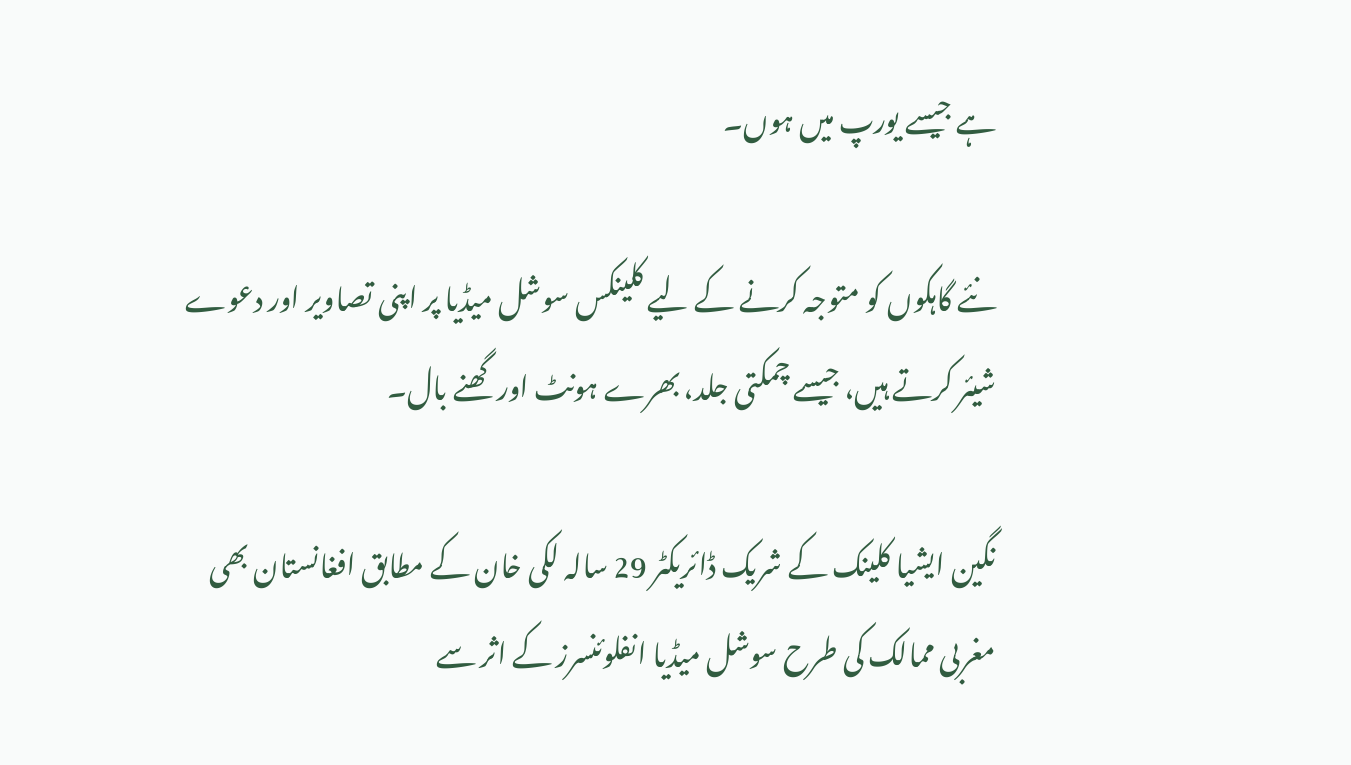ہے جیسے یورپ میں ہوں۔

نئے گاہکوں کو متوجہ کرنے کے لیے کلینکس سوشل میڈیا پر اپنی تصاویر اور دعوے شیئر کرتے ہیں، جیسے چمکتی جلد، بھرے ہونٹ اور گھنے بال۔

نگین ایشیا کلینک کے شریک ڈائریکٹر 29 سالہ لکی خان کے مطابق افغانستان بھی مغربی ممالک کی طرح سوشل میڈیا انفلوئنسرز کے اثر سے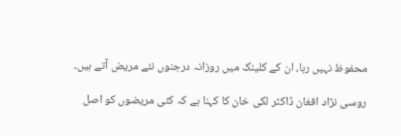محفوظ نہیں رہا، ان کے کلینک میں روزانہ درجنوں نئے مریض آتے ہیں۔

روسی نژاد افغان ڈاکٹر لکی خان کا کہنا ہے کہ کئی مریضوں کو اصل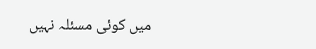میں کوئی مسئلہ نہیں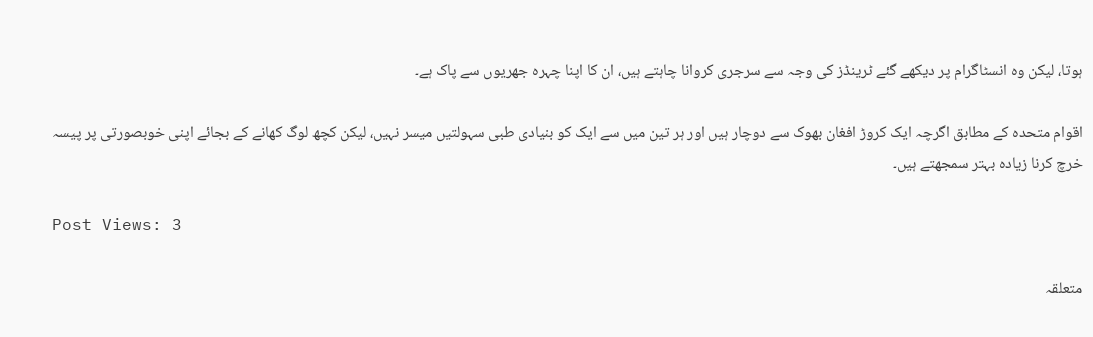ہوتا، لیکن وہ انسٹاگرام پر دیکھے گئے ٹرینڈز کی وجہ سے سرجری کروانا چاہتے ہیں، ان کا اپنا چہرہ جھریوں سے پاک ہے۔

اقوام متحدہ کے مطابق اگرچہ ایک کروڑ افغان بھوک سے دوچار ہیں اور ہر تین میں سے ایک کو بنیادی طبی سہولتیں میسر نہیں، لیکن کچھ لوگ کھانے کے بجائے اپنی خوبصورتی پر پیسہ خرچ کرنا زیادہ بہتر سمجھتے ہیں۔

Post Views: 3

متعلقہ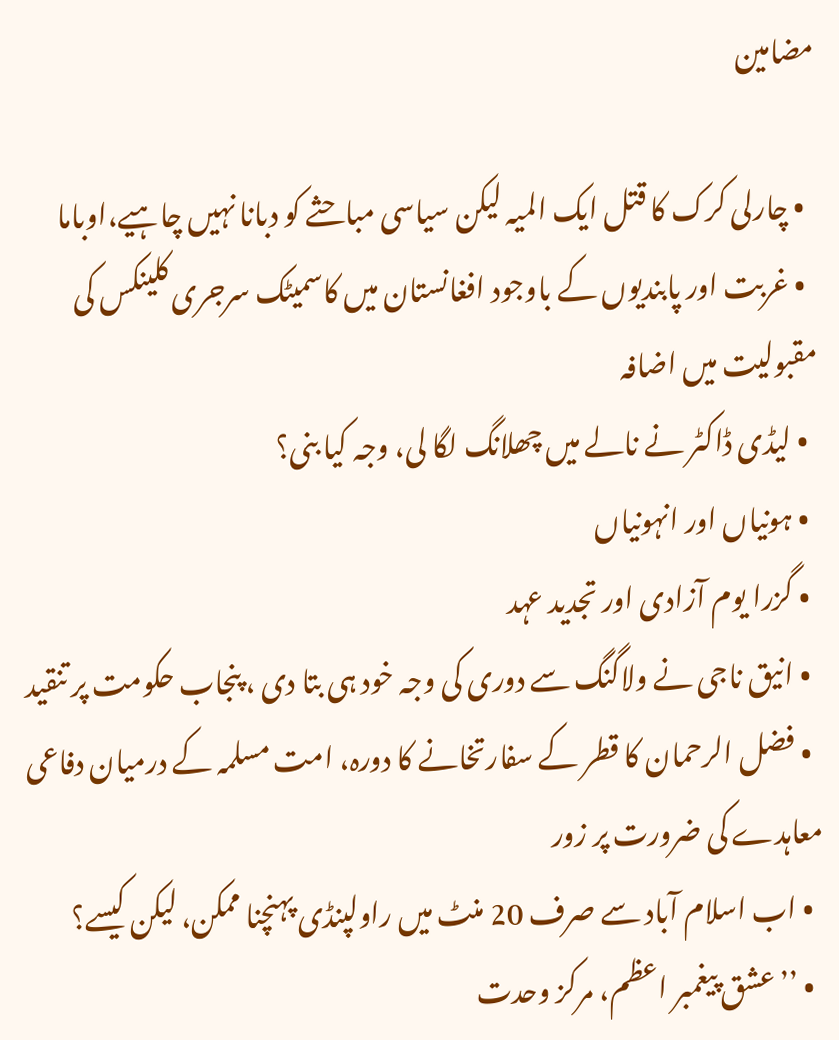مضامین

  • چارلی کرک کا قتل ایک المیہ لیکن سیاسی مباحثے کو دبانا نہیں چاہیے،اوباما
  • غربت اور پابندیوں کے باوجود افغانستان میں کاسمیٹک سرجری کلینکس کی مقبولیت میں اضافہ
  • لیڈی ڈاکٹر نے نالے میں چھلانگ لگا لی، وجہ کیا بنی؟
  • ہونیاں اور انہونیاں
  • گزرا یوم آزادی اور تجدید عہد
  • انیق ناجی نے ولاگنگ سے دوری کی وجہ خود ہی بتا دی ، پنجاب حکومت پر تنقید
  • فضل الرحمان کا قطر کے سفارتخانے کا دورہ، امت مسلمہ کے درمیان دفاعی معاہدے کی ضرورت پر زور
  • اب اسلام آباد سے صرف 20 منٹ میں راولپنڈی پہنچنا ممکن، لیکن کیسے؟
  • ’’عشق پیغمبر اعظم، مرکز وحدت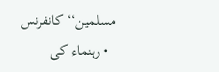مسلمین‘‘ کانفرنس
  • رہنماء کی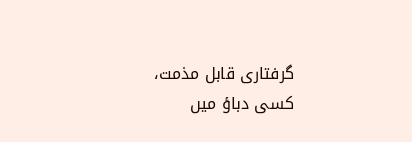گرفتاری قابل مذمت، کسی دباؤ میں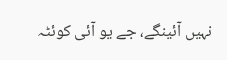نہیں آئینگے، جے یو آئی کوئٹہ